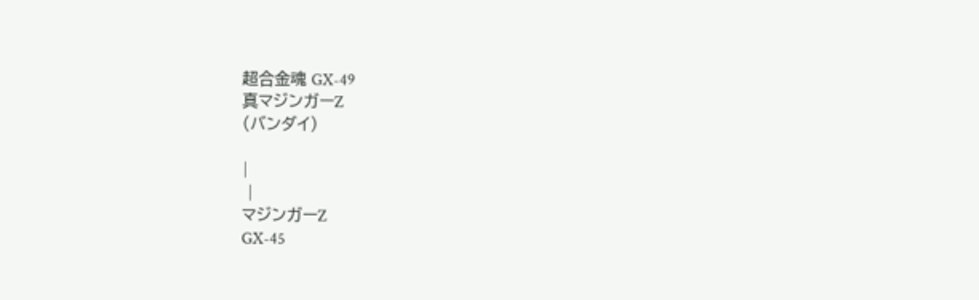超合金魂 GX-49
真マジンガーZ
(バンダイ)

|
 |
マジンガーZ
GX-45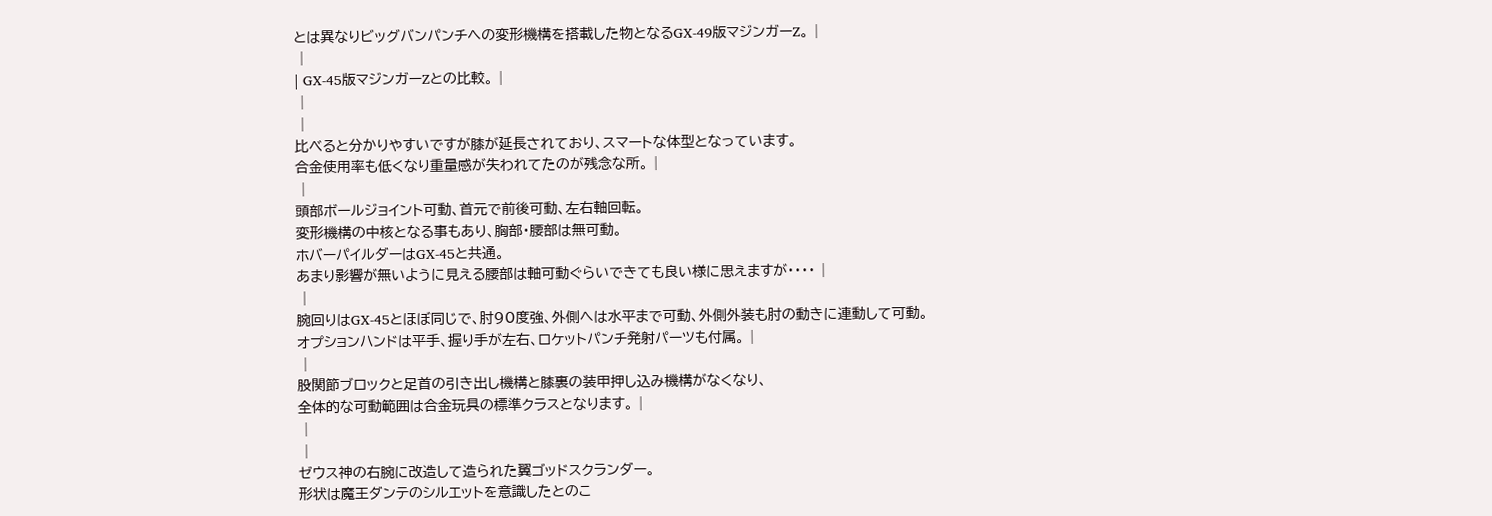とは異なりビッグバンパンチへの変形機構を搭載した物となるGX-49版マジンガーZ。 |
 |
| GX-45版マジンガーZとの比較。 |
 |
 |
比べると分かりやすいですが膝が延長されており、スマートな体型となっています。
合金使用率も低くなり重量感が失われてたのが残念な所。 |
 |
頭部ボールジョイント可動、首元で前後可動、左右軸回転。
変形機構の中核となる事もあり、胸部・腰部は無可動。
ホバーパイルダーはGX-45と共通。
あまり影響が無いように見える腰部は軸可動ぐらいできても良い様に思えますが・・・・ |
 |
腕回りはGX-45とほぼ同じで、肘90度強、外側へは水平まで可動、外側外装も肘の動きに連動して可動。
オプションハンドは平手、握り手が左右、ロケットパンチ発射パーツも付属。 |
 |
股関節ブロックと足首の引き出し機構と膝裏の装甲押し込み機構がなくなり、
全体的な可動範囲は合金玩具の標準クラスとなります。 |
 |
 |
ゼウス神の右腕に改造して造られた翼ゴッドスクランダー。
形状は魔王ダンテのシルエットを意識したとのこ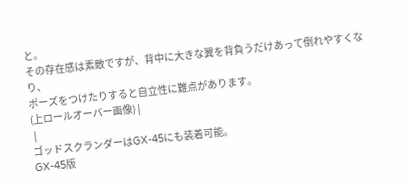と。
その存在感は素敵ですが、背中に大きな翼を背負うだけあって倒れやすくなり、
ポーズをつけたりすると自立性に難点があります。
(上ロールオーバー画像) |
 |
ゴッドスクランダーはGX-45にも装着可能。
GX-45版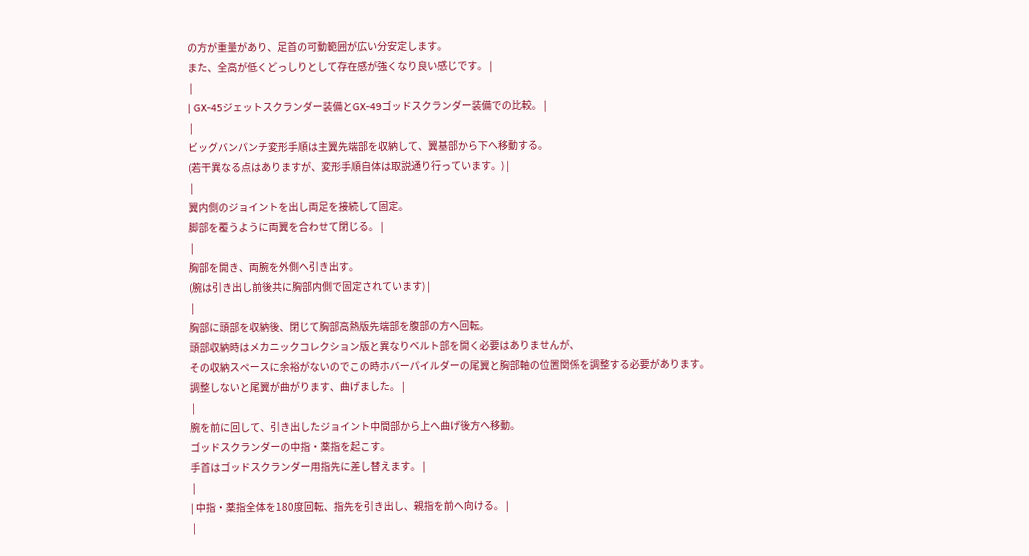の方が重量があり、足首の可動範囲が広い分安定します。
また、全高が低くどっしりとして存在感が強くなり良い感じです。 |
 |
| GX-45ジェットスクランダー装備とGX-49ゴッドスクランダー装備での比較。 |
 |
ビッグバンパンチ変形手順は主翼先端部を収納して、翼基部から下へ移動する。
(若干異なる点はありますが、変形手順自体は取説通り行っています。) |
 |
翼内側のジョイントを出し両足を接続して固定。
脚部を覆うように両翼を合わせて閉じる。 |
 |
胸部を開き、両腕を外側へ引き出す。
(腕は引き出し前後共に胸部内側で固定されています) |
 |
胸部に頭部を収納後、閉じて胸部高熱版先端部を腹部の方へ回転。
頭部収納時はメカニックコレクション版と異なりベルト部を開く必要はありませんが、
その収納スペースに余裕がないのでこの時ホバーパイルダーの尾翼と胸部軸の位置関係を調整する必要があります。
調整しないと尾翼が曲がります、曲げました。 |
 |
腕を前に回して、引き出したジョイント中間部から上へ曲げ後方へ移動。
ゴッドスクランダーの中指・薬指を起こす。
手首はゴッドスクランダー用指先に差し替えます。 |
 |
| 中指・薬指全体を180度回転、指先を引き出し、親指を前へ向ける。 |
 |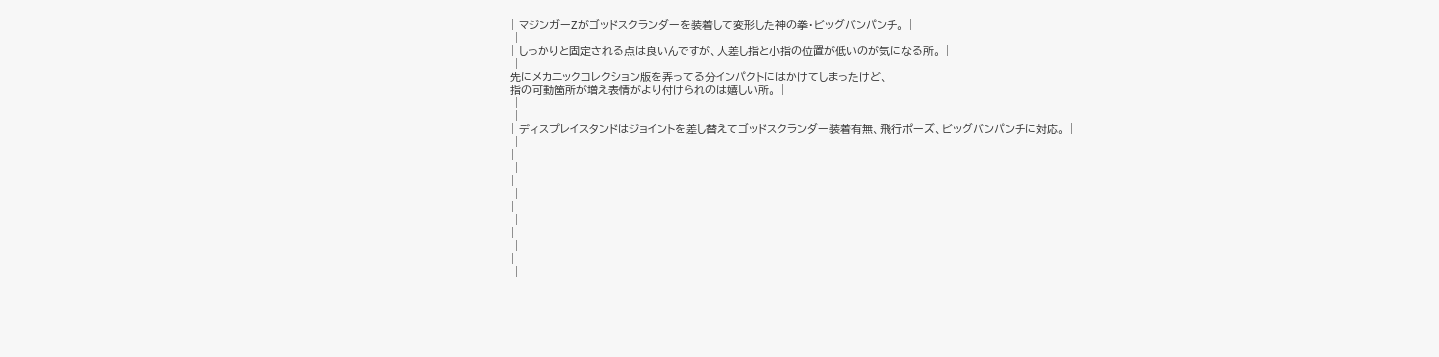| マジンガーZがゴッドスクランダーを装着して変形した神の拳・ビッグバンパンチ。 |
 |
| しっかりと固定される点は良いんですが、人差し指と小指の位置が低いのが気になる所。 |
 |
先にメカニックコレクション版を弄ってる分インパクトにはかけてしまったけど、
指の可動箇所が増え表情がより付けられのは嬉しい所。 |
 |
 |
| ディスプレイスタンドはジョイントを差し替えてゴッドスクランダー装着有無、飛行ポーズ、ビッグバンパンチに対応。 |
 |
|
 |
|
 |
|
 |
|
 |
|
 |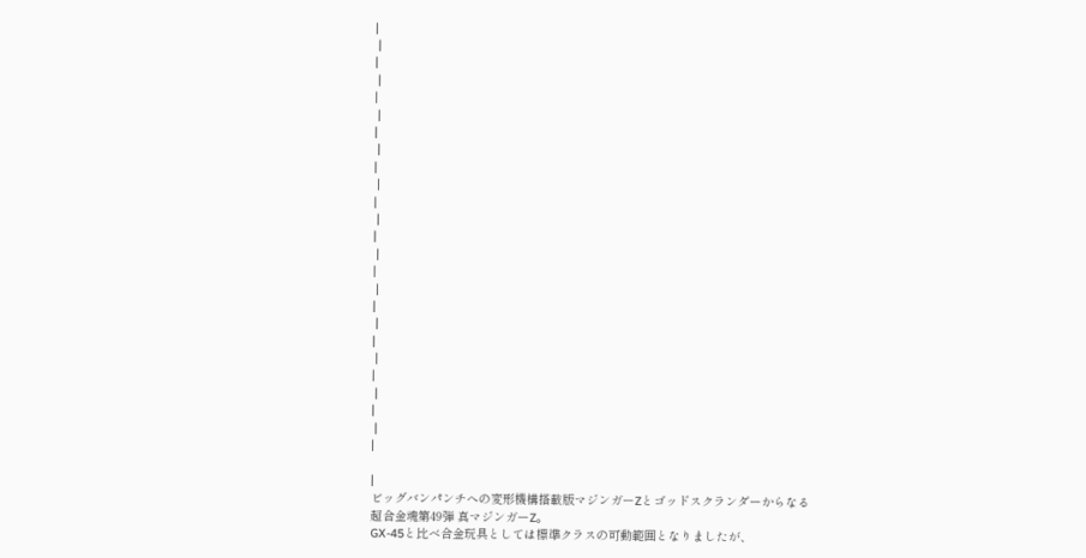|
 |
|
 |
|
 |
|
 |
|
 |
|
 |
|
 |
|
 |
|
 |
|
 |
|
 |
|
 |
|

|
ビッグバンパンチへの変形機構搭載版マジンガーZとゴッドスクランダーからなる
超合金魂第49弾 真マジンガーZ。
GX-45と比べ合金玩具としては標準クラスの可動範囲となりましたが、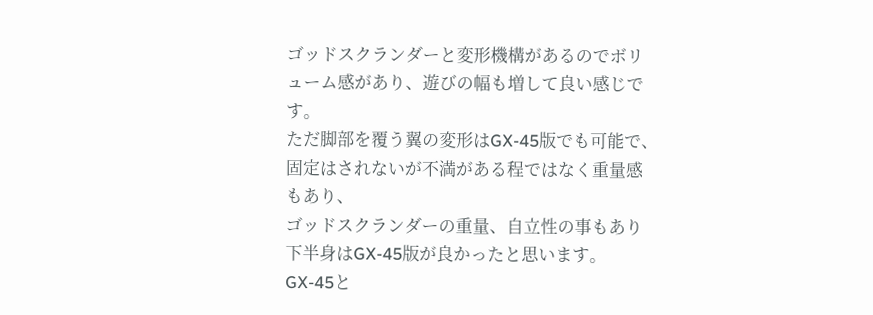ゴッドスクランダーと変形機構があるのでボリューム感があり、遊びの幅も増して良い感じです。
ただ脚部を覆う翼の変形はGX-45版でも可能で、固定はされないが不満がある程ではなく重量感もあり、
ゴッドスクランダーの重量、自立性の事もあり下半身はGX-45版が良かったと思います。
GX-45と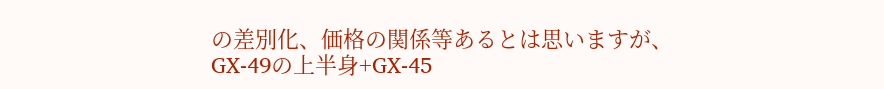の差別化、価格の関係等あるとは思いますが、
GX-49の上半身+GX-45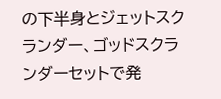の下半身とジェットスクランダー、ゴッドスクランダーセットで発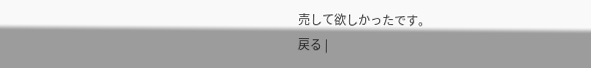売して欲しかったです。
戻る |